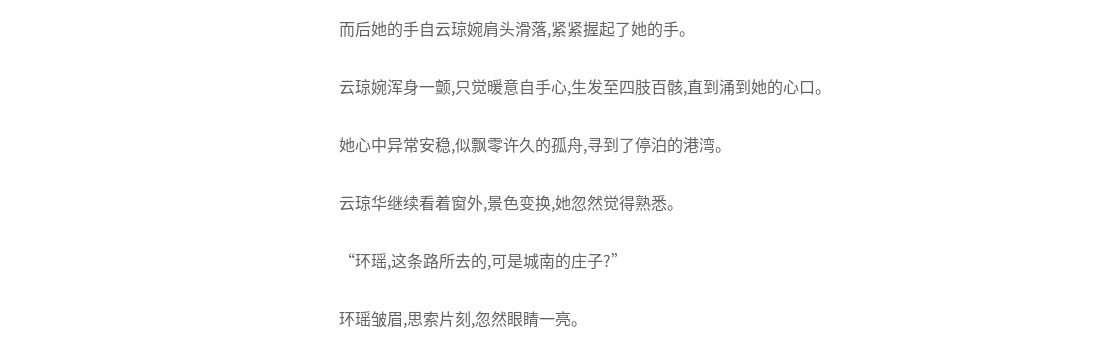而后她的手自云琼婉肩头滑落,紧紧握起了她的手。

云琼婉浑身一颤,只觉暖意自手心,生发至四肢百骸,直到涌到她的心口。

她心中异常安稳,似飘零许久的孤舟,寻到了停泊的港湾。

云琼华继续看着窗外,景色变换,她忽然觉得熟悉。

“环瑶,这条路所去的,可是城南的庄子?”

环瑶皱眉,思索片刻,忽然眼睛一亮。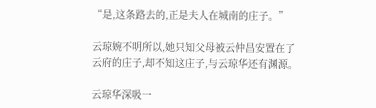“是,这条路去的,正是夫人在城南的庄子。”

云琼婉不明所以,她只知父母被云仲昌安置在了云府的庄子,却不知这庄子,与云琼华还有渊源。

云琼华深吸一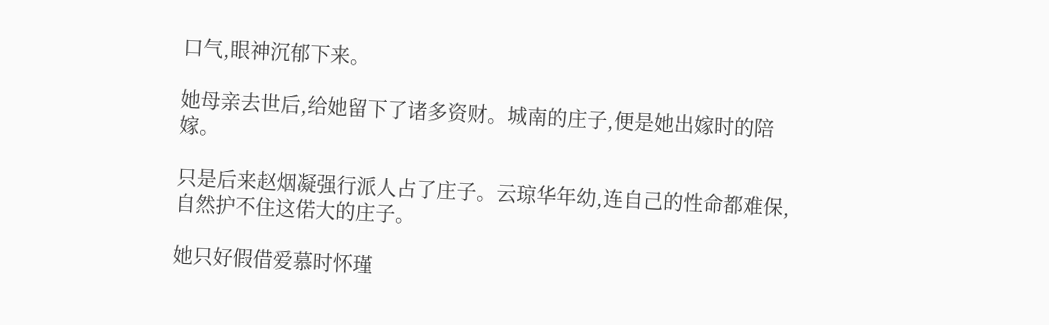口气,眼神沉郁下来。

她母亲去世后,给她留下了诸多资财。城南的庄子,便是她出嫁时的陪嫁。

只是后来赵烟凝强行派人占了庄子。云琼华年幼,连自己的性命都难保,自然护不住这偌大的庄子。

她只好假借爱慕时怀瑾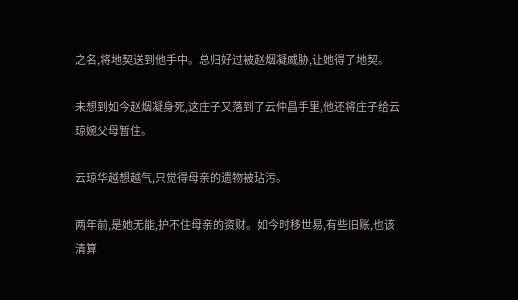之名,将地契送到他手中。总归好过被赵烟凝威胁,让她得了地契。

未想到如今赵烟凝身死,这庄子又落到了云仲昌手里,他还将庄子给云琼婉父母暂住。

云琼华越想越气,只觉得母亲的遗物被玷污。

两年前,是她无能,护不住母亲的资财。如今时移世易,有些旧账,也该清算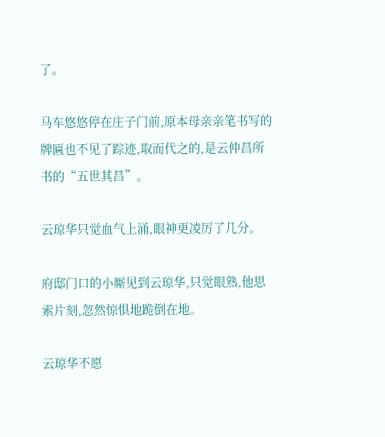了。

马车悠悠停在庄子门前,原本母亲亲笔书写的牌匾也不见了踪迹,取而代之的,是云仲昌所书的“五世其昌”。

云琼华只觉血气上涌,眼神更凌厉了几分。

府邸门口的小厮见到云琼华,只觉眼熟,他思索片刻,忽然惊惧地跪倒在地。

云琼华不愿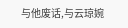与他废话,与云琼婉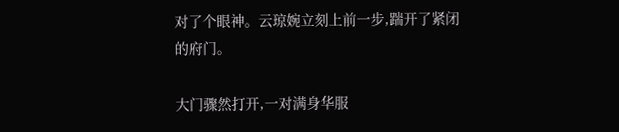对了个眼神。云琼婉立刻上前一步,踹开了紧闭的府门。

大门骤然打开,一对满身华服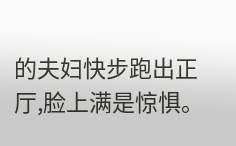的夫妇快步跑出正厅,脸上满是惊惧。